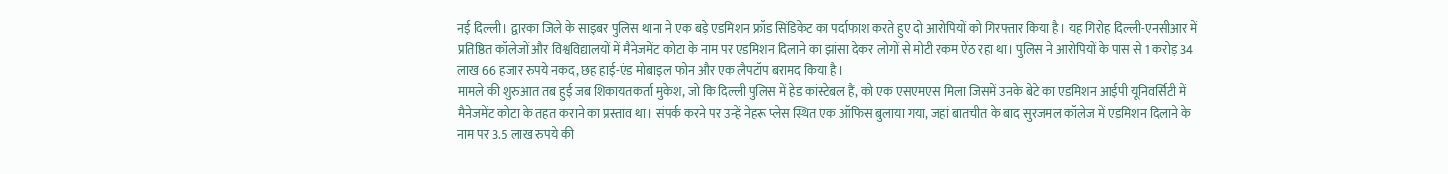नई दिल्ली। द्वारका जिले के साइबर पुलिस थाना ने एक बड़े एडमिशन फ्रॉड सिंडिकेट का पर्दाफाश करते हुए दो आरोपियों को गिरफ्तार किया है। यह गिरोह दिल्ली-एनसीआर में प्रतिष्ठित कॉलेजों और विश्वविद्यालयों में मैनेजमेंट कोटा के नाम पर एडमिशन दिलाने का झांसा देकर लोगों से मोटी रकम ऐंठ रहा था। पुलिस ने आरोपियों के पास से 1 करोड़ 34 लाख 66 हजार रुपये नकद, छह हाई-एंड मोबाइल फोन और एक लैपटॉप बरामद किया है।
मामले की शुरुआत तब हुई जब शिकायतकर्ता मुकेश, जो कि दिल्ली पुलिस में हेड कांस्टेबल हैं, को एक एसएमएस मिला जिसमें उनके बेटे का एडमिशन आईपी यूनिवर्सिटी में मैनेजमेंट कोटा के तहत कराने का प्रस्ताव था। संपर्क करने पर उन्हें नेहरू प्लेस स्थित एक ऑफिस बुलाया गया, जहां बातचीत के बाद सुरजमल कॉलेज में एडमिशन दिलाने के नाम पर 3.5 लाख रुपये की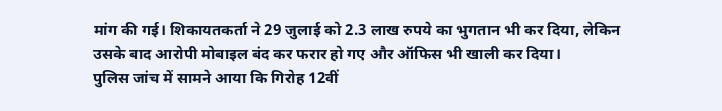मांग की गई। शिकायतकर्ता ने 29 जुलाई को 2.3 लाख रुपये का भुगतान भी कर दिया, लेकिन उसके बाद आरोपी मोबाइल बंद कर फरार हो गए और ऑफिस भी खाली कर दिया।
पुलिस जांच में सामने आया कि गिरोह 12वीं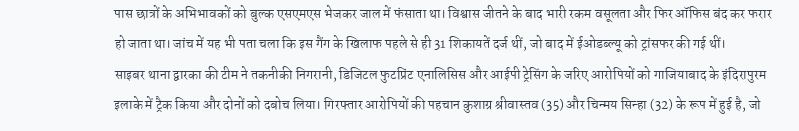पास छात्रों के अभिभावकों को बुल्क एसएमएस भेजकर जाल में फंसाता था। विश्वास जीतने के बाद भारी रकम वसूलता और फिर ऑफिस बंद कर फरार हो जाता था। जांच में यह भी पता चला कि इस गैंग के खिलाफ पहले से ही 31 शिकायतें दर्ज थीं, जो बाद में ईओडब्ल्यू को ट्रांसफर की गई थीं।
साइबर थाना द्वारका की टीम ने तकनीकी निगरानी, डिजिटल फुटप्रिंट एनालिसिस और आईपी ट्रेसिंग के जरिए आरोपियों को गाजियाबाद के इंदिरापुरम इलाके में ट्रैक किया और दोनों को दबोच लिया। गिरफ्तार आरोपियों की पहचान कुशाग्र श्रीवास्तव (35) और चिन्मय सिन्हा (32) के रूप में हुई है, जो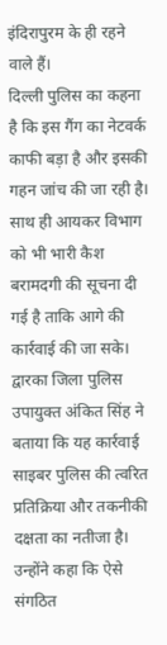इंदिरापुरम के ही रहने वाले हैं।
दिल्ली पुलिस का कहना है कि इस गैंग का नेटवर्क काफी बड़ा है और इसकी गहन जांच की जा रही है। साथ ही आयकर विभाग को भी भारी कैश बरामदगी की सूचना दी गई है ताकि आगे की कार्रवाई की जा सके।
द्वारका जिला पुलिस उपायुक्त अंकित सिंह ने बताया कि यह कार्रवाई साइबर पुलिस की त्वरित प्रतिक्रिया और तकनीकी दक्षता का नतीजा है। उन्होंने कहा कि ऐसे संगठित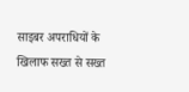साइबर अपराधियों के खिलाफ सख्त से सख्त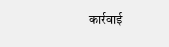कार्रवाई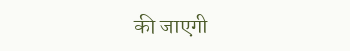की जाएगी